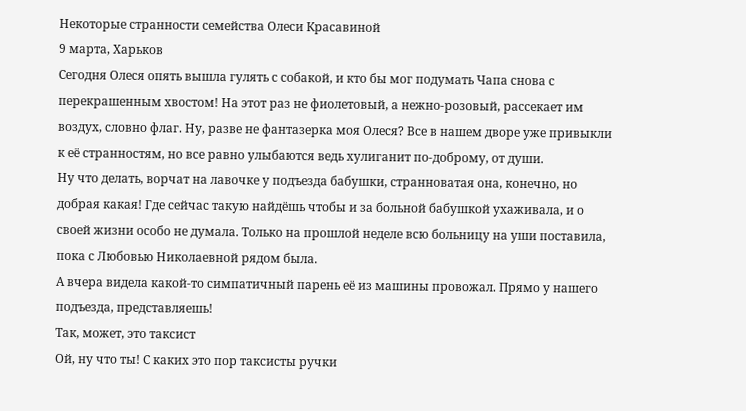Некоторые странности семейства Олеси Красавиной
9 марта, Харьков
Сегодня Олеся опять вышла гулять с собакой, и кто бы мог подумать Чапа снова с перекрашенным хвостом! На этот раз не фиолетовый, а нежно-розовый, рассекает им воздух, словно флаг. Ну, разве не фантазерка моя Олеся? Все в нашем дворе уже привыкли к её странностям, но все равно улыбаются ведь хулиганит по-доброму, от души.
Ну что делать, ворчат на лавочке у подъезда бабушки, странноватая она, конечно, но добрая какая! Где сейчас такую найдёшь чтобы и за больной бабушкой ухаживала, и о своей жизни особо не думала. Только на прошлой неделе всю больницу на уши поставила, пока с Любовью Николаевной рядом была.
А вчера видела какой-то симпатичный парень её из машины провожал. Прямо у нашего подъезда, представляешь!
Так, может, это таксист
Ой, ну что ты! С каких это пор таксисты ручки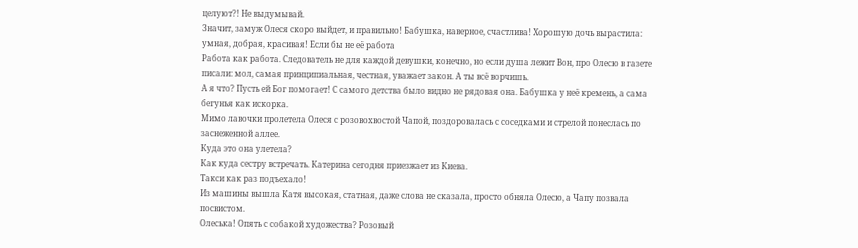целуют?! Не выдумывай.
Значит, замуж Олеся скоро выйдет, и правильно! Бабушка, наверное, счастлива! Хорошую дочь вырастила: умная, добрая, красивая! Если бы не её работа
Работа как работа. Следователь не для каждой девушки, конечно, но если душа лежит Вон, про Олесю в газете писали: мол, самая принципиальная, честная, уважает закон. А ты всё ворчишь.
А я что? Пусть ей Бог помогает! С самого детства было видно не рядовая она. Бабушка у неё кремень, а сама бегунья как искорка.
Мимо лавочки пролетела Олеся с розовохвостой Чапой, поздоровалась с соседками и стрелой понеслась по заснеженной аллее.
Куда это она улетела?
Как куда сестру встречать. Катерина сегодня приезжает из Киева.
Такси как раз подъехало!
Из машины вышла Катя высокая, статная, даже слова не сказала, просто обняла Олесю, а Чапу позвала посвистом.
Олеська! Опять с собакой художества? Розовый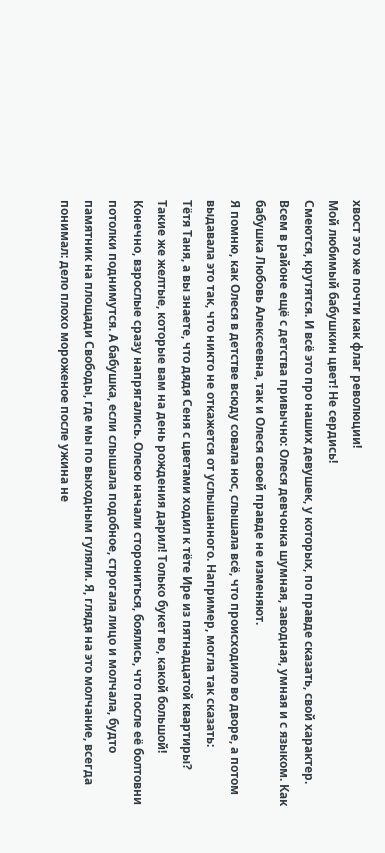хвост это же почти как флаг революции!
Мой любимый бабушкин цвет! Не сердись!
Смеются, крутятся. И всё это про наших девушек, у которых, по правде сказать, свой характeр. Всем в районе ещё с детства привычно: Олеся девчонка шумная, заводная, умная и с языком. Как бабушка Любовь Алексеевна, так и Олеся своей правде не изменяют.
Я помню, как Олеся в детстве всюду совала нос, слышала всё, что происходило во дворе, а потом выдавала это так, что никто не откажется от услышанного. Например, могла так сказать:
Тётя Таня, а вы знаете, что дядя Сеня с цветами ходил к тёте Ире из пятнадцатой квартиры? Такие же желтые, которые вам на день рождения дарил! Только букет во, какой большой!
Конечно, взрослые сразу напрягались. Олесю начали сторониться, боялись, что после её болтовни потолки поднимутся. А бабушка, если слышала подобное, строгала лицо и молчала, будто памятник на площади Свободы, где мы по выходным гуляли. Я, глядя на это молчание, всегда понимал: дело плохо мороженое после ужина не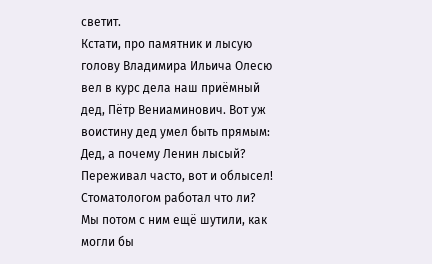светит.
Кстати, про памятник и лысую голову Владимира Ильича Олесю вел в курс дела наш приёмный дед, Пётр Вениаминович. Вот уж воистину дед умел быть прямым:
Дед, а почему Ленин лысый?
Переживал часто, вот и облысел!
Стоматологом работал что ли?
Мы потом с ним ещё шутили, как могли бы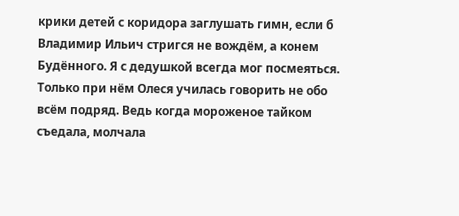крики детей с коридора заглушать гимн, если б Владимир Ильич стригся не вождём, а конем Будённого. Я с дедушкой всегда мог посмеяться. Только при нём Олеся училась говорить не обо всём подряд. Ведь когда мороженое тайком съедала, молчала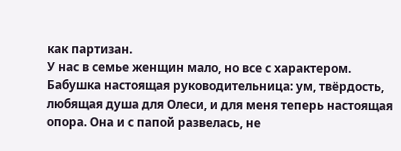как партизан.
У нас в семье женщин мало, но все с характером. Бабушка настоящая руководительница: ум, твёрдость, любящая душа для Олеси, и для меня теперь настоящая опора. Она и с папой развелась, не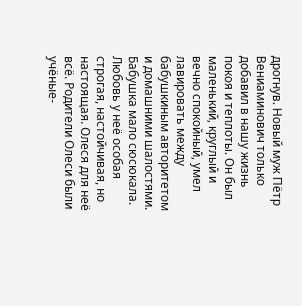дрогнув. Новый муж Пётр Вениаминович только добавил в нашу жизнь покоя и теплоты. Он был маленький, круглый и вечно спокойный, умел лавировать между бабушкиным авторитетом и домашними шалостями.
Бабушка мало сюсюкала. Любовь у неё особая строгая, настойчивая, но настоящая. Олеся для неё всё. Родители Олеси были учёные-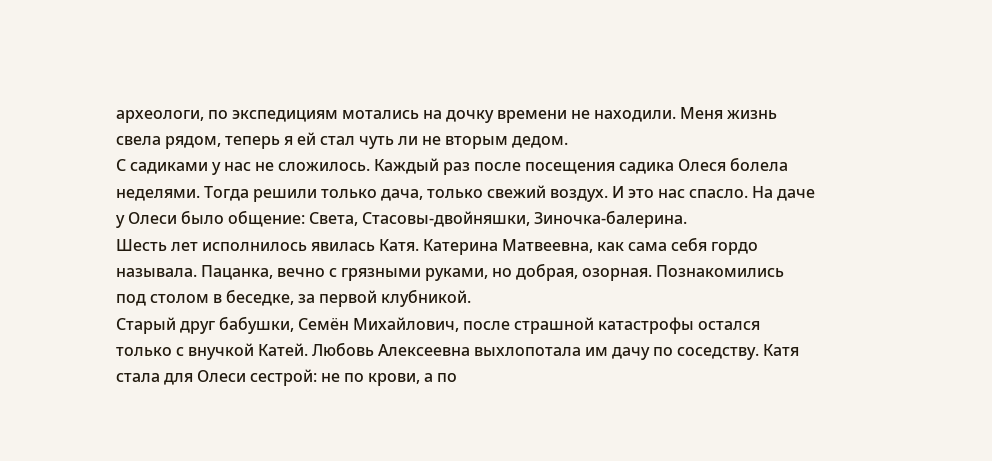археологи, по экспедициям мотались на дочку времени не находили. Меня жизнь свела рядом, теперь я ей стал чуть ли не вторым дедом.
С садиками у нас не сложилось. Каждый раз после посещения садика Олеся болела неделями. Тогда решили только дача, только свежий воздух. И это нас спасло. На даче у Олеси было общение: Света, Стасовы-двойняшки, Зиночка-балерина.
Шесть лет исполнилось явилась Катя. Катерина Матвеевна, как сама себя гордо называла. Пацанка, вечно с грязными руками, но добрая, озорная. Познакомились под столом в беседке, за первой клубникой.
Старый друг бабушки, Семён Михайлович, после страшной катастрофы остался только с внучкой Катей. Любовь Алексеевна выхлопотала им дачу по соседству. Катя стала для Олеси сестрой: не по крови, а по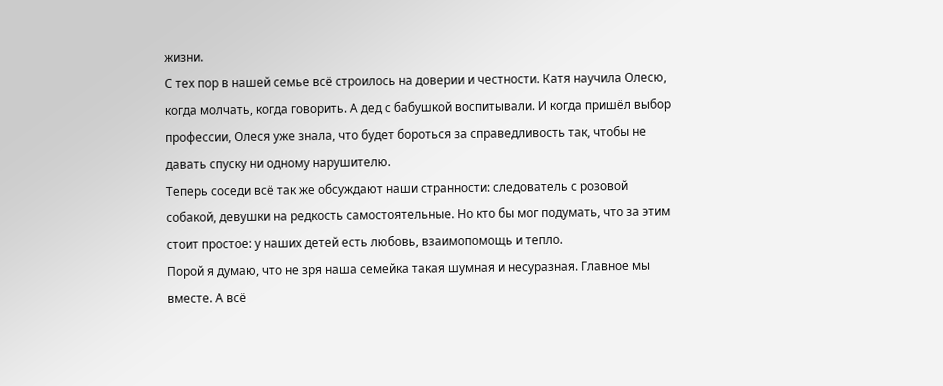жизни.
С тех пор в нашей семье всё строилось на доверии и честности. Катя научила Олесю, когда молчать, когда говорить. А дед с бабушкой воспитывали. И когда пришёл выбор профессии, Олеся уже знала, что будет бороться за справедливость так, чтобы не давать спуску ни одному нарушителю.
Теперь соседи всё так же обсуждают наши странности: следователь с розовой собакой, девушки на редкость самостоятельные. Но кто бы мог подумать, что за этим стоит простое: у наших детей есть любовь, взаимопомощь и тепло.
Порой я думаю, что не зря наша семейка такая шумная и несуразная. Главное мы вместе. А всё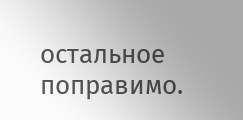остальное поправимо.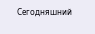Сегодняшний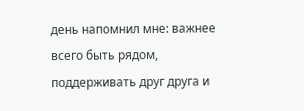день напомнил мне: важнее всего быть рядом, поддерживать друг друга и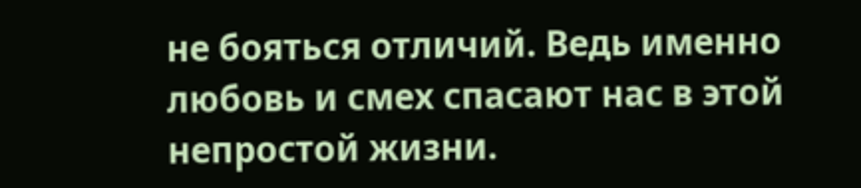не бояться отличий. Ведь именно любовь и смех спасают нас в этой непростой жизни.